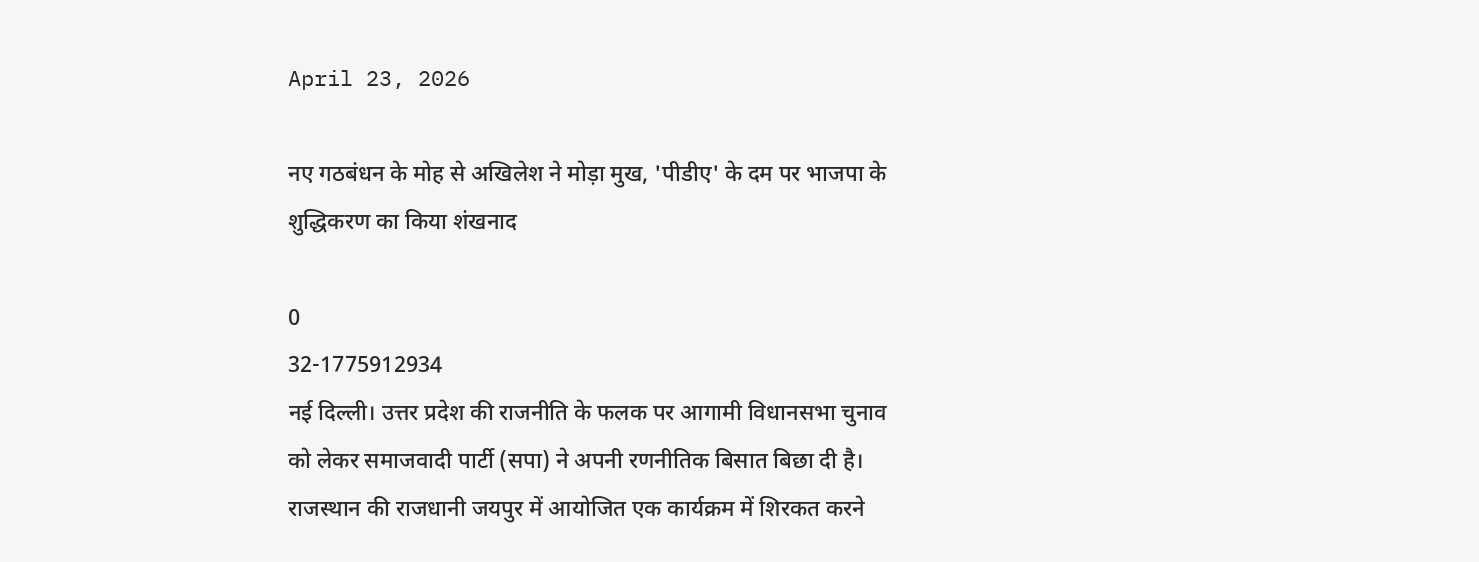April 23, 2026

नए गठबंधन के मोह से अखिलेश ने मोड़ा मुख, 'पीडीए' के दम पर भाजपा के शुद्धिकरण का किया शंखनाद

0
32-1775912934
नई दिल्ली। उत्तर प्रदेश की राजनीति के फलक पर आगामी विधानसभा चुनाव को लेकर समाजवादी पार्टी (सपा) ने अपनी रणनीतिक बिसात बिछा दी है। राजस्थान की राजधानी जयपुर में आयोजित एक कार्यक्रम में शिरकत करने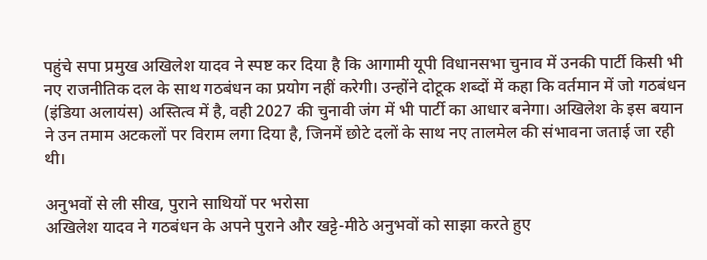पहुंचे सपा प्रमुख अखिलेश यादव ने स्पष्ट कर दिया है कि आगामी यूपी विधानसभा चुनाव में उनकी पार्टी किसी भी नए राजनीतिक दल के साथ गठबंधन का प्रयोग नहीं करेगी। उन्होंने दोटूक शब्दों में कहा कि वर्तमान में जो गठबंधन (इंडिया अलायंस) अस्तित्व में है, वही 2027 की चुनावी जंग में भी पार्टी का आधार बनेगा। अखिलेश के इस बयान ने उन तमाम अटकलों पर विराम लगा दिया है, जिनमें छोटे दलों के साथ नए तालमेल की संभावना जताई जा रही थी।

अनुभवों से ली सीख, पुराने साथियों पर भरोसा
अखिलेश यादव ने गठबंधन के अपने पुराने और खट्टे-मीठे अनुभवों को साझा करते हुए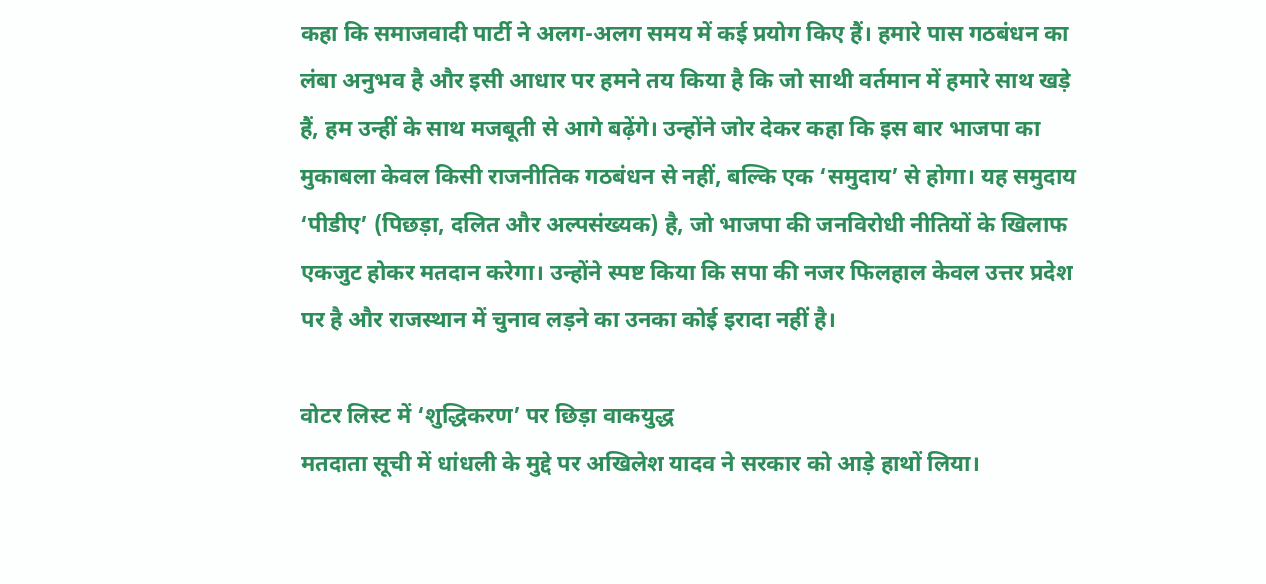कहा कि समाजवादी पार्टी ने अलग-अलग समय में कई प्रयोग किए हैं। हमारे पास गठबंधन का लंबा अनुभव है और इसी आधार पर हमने तय किया है कि जो साथी वर्तमान में हमारे साथ खड़े हैं, हम उन्हीं के साथ मजबूती से आगे बढ़ेंगे। उन्होंने जोर देकर कहा कि इस बार भाजपा का मुकाबला केवल किसी राजनीतिक गठबंधन से नहीं, बल्कि एक ‘समुदाय’ से होगा। यह समुदाय ‘पीडीए’ (पिछड़ा, दलित और अल्पसंख्यक) है, जो भाजपा की जनविरोधी नीतियों के खिलाफ एकजुट होकर मतदान करेगा। उन्होंने स्पष्ट किया कि सपा की नजर फिलहाल केवल उत्तर प्रदेश पर है और राजस्थान में चुनाव लड़ने का उनका कोई इरादा नहीं है।

वोटर लिस्ट में ‘शुद्धिकरण’ पर छिड़ा वाकयुद्ध
मतदाता सूची में धांधली के मुद्दे पर अखिलेश यादव ने सरकार को आड़े हाथों लिया।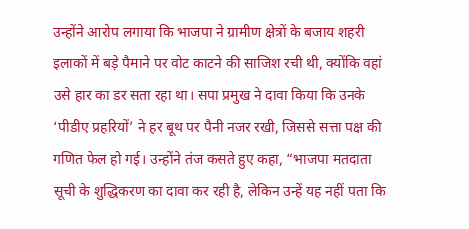उन्होंने आरोप लगाया कि भाजपा ने ग्रामीण क्षेत्रों के बजाय शहरी इलाकों में बड़े पैमाने पर वोट काटने की साजिश रची थी, क्योंकि वहां उसे हार का डर सता रहा था। सपा प्रमुख ने दावा किया कि उनके ‘पीडीए प्रहरियों’ ने हर बूथ पर पैनी नजर रखी, जिससे सत्ता पक्ष की गणित फेल हो गई। उन्होंने तंज कसते हुए कहा, “भाजपा मतदाता सूची के शुद्धिकरण का दावा कर रही है, लेकिन उन्हें यह नहीं पता कि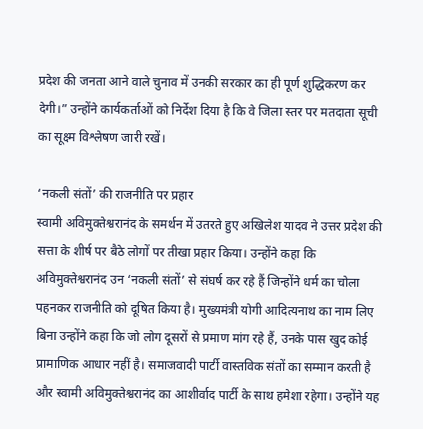प्रदेश की जनता आने वाले चुनाव में उनकी सरकार का ही पूर्ण शुद्धिकरण कर देगी।” उन्होंने कार्यकर्ताओं को निर्देश दिया है कि वे जिला स्तर पर मतदाता सूची का सूक्ष्म विश्लेषण जारी रखें।

‘नकली संतों’ की राजनीति पर प्रहार
स्वामी अविमुक्तेश्वरानंद के समर्थन में उतरते हुए अखिलेश यादव ने उत्तर प्रदेश की सत्ता के शीर्ष पर बैठे लोगों पर तीखा प्रहार किया। उन्होंने कहा कि अविमुक्तेश्वरानंद उन ‘नकली संतों’ से संघर्ष कर रहे हैं जिन्होंने धर्म का चोला पहनकर राजनीति को दूषित किया है। मुख्यमंत्री योगी आदित्यनाथ का नाम लिए बिना उन्होंने कहा कि जो लोग दूसरों से प्रमाण मांग रहे हैं, उनके पास खुद कोई प्रामाणिक आधार नहीं है। समाजवादी पार्टी वास्तविक संतों का सम्मान करती है और स्वामी अविमुक्तेश्वरानंद का आशीर्वाद पार्टी के साथ हमेशा रहेगा। उन्होंने यह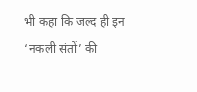भी कहा कि जल्द ही इन ‘नकली संतों’ की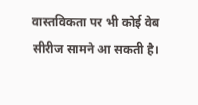वास्तविकता पर भी कोई वेब सीरीज सामने आ सकती है।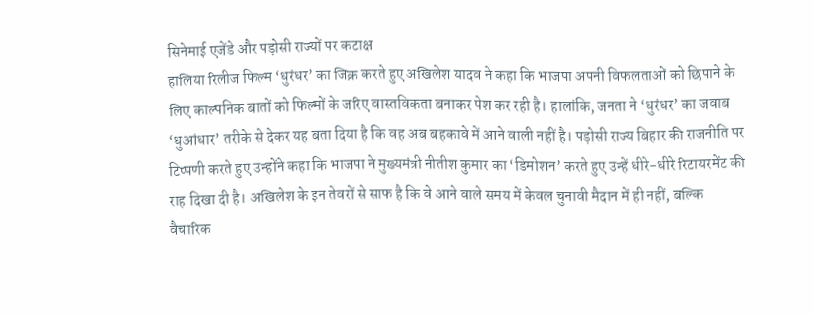सिनेमाई एजेंडे और पड़ोसी राज्यों पर कटाक्ष
हालिया रिलीज फिल्म ‘धुरंधर’ का जिक्र करते हुए अखिलेश यादव ने कहा कि भाजपा अपनी विफलताओं को छिपाने के लिए काल्पनिक बातों को फिल्मों के जरिए वास्तविकता बनाकर पेश कर रही है। हालांकि, जनता ने ‘धुरंधर’ का जवाब ‘धुआंधार’ तरीके से देकर यह बता दिया है कि वह अब बहकावे में आने वाली नहीं है। पड़ोसी राज्य बिहार की राजनीति पर टिप्पणी करते हुए उन्होंने कहा कि भाजपा ने मुख्यमंत्री नीतीश कुमार का ‘डिमोशन’ करते हुए उन्हें धीरे-धीरे रिटायरमेंट की राह दिखा दी है। अखिलेश के इन तेवरों से साफ है कि वे आने वाले समय में केवल चुनावी मैदान में ही नहीं, बल्कि वैचारिक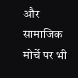और सामाजिक मोर्चे पर भी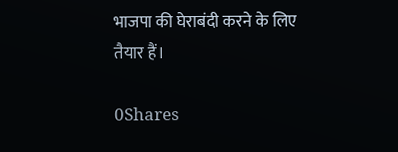भाजपा की घेराबंदी करने के लिए तैयार हैं।

0Shares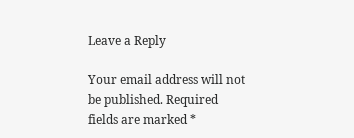Leave a Reply

Your email address will not be published. Required fields are marked *